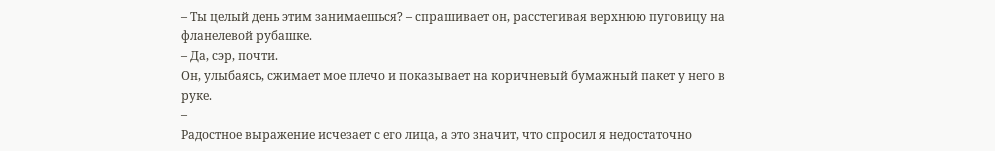– Ты целый день этим занимаешься? – спрашивает он, расстегивая верхнюю пуговицу на фланелевой рубашке.
– Да, сэр, почти.
Он, улыбаясь, сжимает мое плечо и показывает на коричневый бумажный пакет у него в руке.
–
Радостное выражение исчезает с его лица, а это значит, что спросил я недостаточно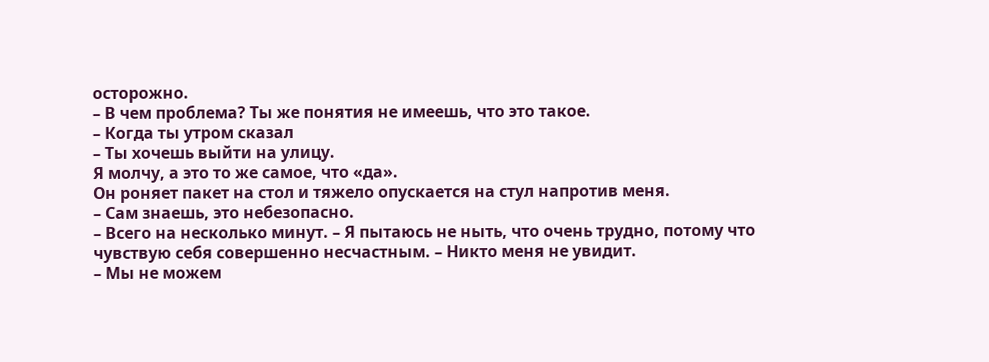осторожно.
– В чем проблема? Ты же понятия не имеешь, что это такое.
– Когда ты утром сказал
– Ты хочешь выйти на улицу.
Я молчу, а это то же самое, что «да».
Он роняет пакет на стол и тяжело опускается на стул напротив меня.
– Сам знаешь, это небезопасно.
– Всего на несколько минут. – Я пытаюсь не ныть, что очень трудно, потому что чувствую себя совершенно несчастным. – Никто меня не увидит.
– Мы не можем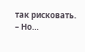так рисковать.
– Но…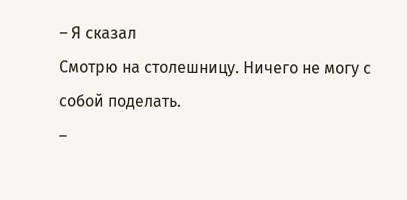– Я сказал
Смотрю на столешницу. Ничего не могу с собой поделать.
–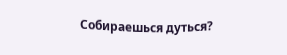Собираешься дуться?